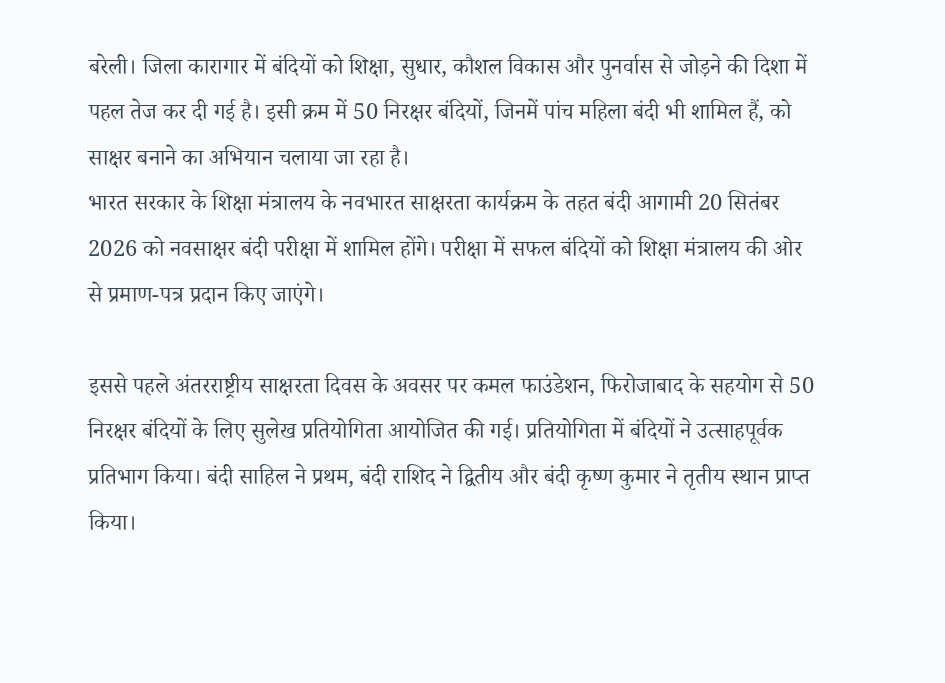बरेली। जिला कारागार में बंदियों को शिक्षा, सुधार, कौशल विकास और पुनर्वास से जोड़ने की दिशा में पहल तेज कर दी गई है। इसी क्रम में 50 निरक्षर बंदियों, जिनमें पांच महिला बंदी भी शामिल हैं, को साक्षर बनाने का अभियान चलाया जा रहा है।
भारत सरकार के शिक्षा मंत्रालय के नवभारत साक्षरता कार्यक्रम के तहत बंदी आगामी 20 सितंबर 2026 को नवसाक्षर बंदी परीक्षा में शामिल होंगे। परीक्षा में सफल बंदियों को शिक्षा मंत्रालय की ओर से प्रमाण-पत्र प्रदान किए जाएंगे।

इससे पहले अंतरराष्ट्रीय साक्षरता दिवस के अवसर पर कमल फाउंडेशन, फिरोजाबाद के सहयोग से 50 निरक्षर बंदियों के लिए सुलेख प्रतियोगिता आयोजित की गई। प्रतियोगिता में बंदियों ने उत्साहपूर्वक प्रतिभाग किया। बंदी साहिल ने प्रथम, बंदी राशिद ने द्वितीय और बंदी कृष्ण कुमार ने तृतीय स्थान प्राप्त किया।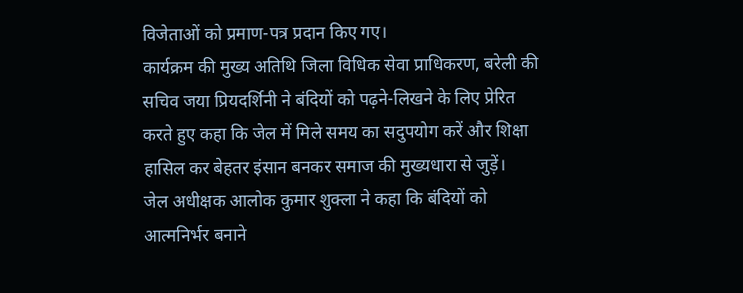विजेताओं को प्रमाण-पत्र प्रदान किए गए।
कार्यक्रम की मुख्य अतिथि जिला विधिक सेवा प्राधिकरण, बरेली की सचिव जया प्रियदर्शिनी ने बंदियों को पढ़ने-लिखने के लिए प्रेरित करते हुए कहा कि जेल में मिले समय का सदुपयोग करें और शिक्षा हासिल कर बेहतर इंसान बनकर समाज की मुख्यधारा से जुड़ें।
जेल अधीक्षक आलोक कुमार शुक्ला ने कहा कि बंदियों को आत्मनिर्भर बनाने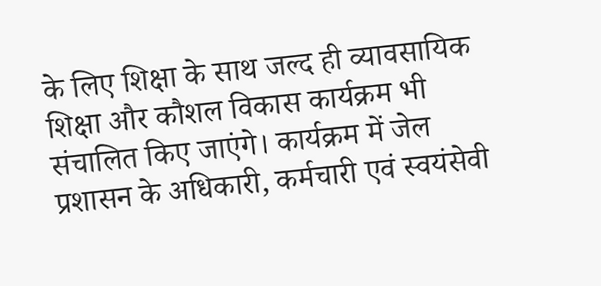के लिए शिक्षा के साथ जल्द ही व्यावसायिक शिक्षा और कौशल विकास कार्यक्रम भी संचालित किए जाएंगे। कार्यक्रम में जेल प्रशासन के अधिकारी, कर्मचारी एवं स्वयंसेवी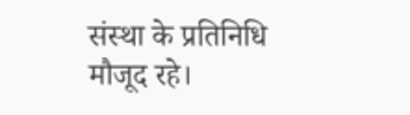संस्था के प्रतिनिधि मौजूद रहे।